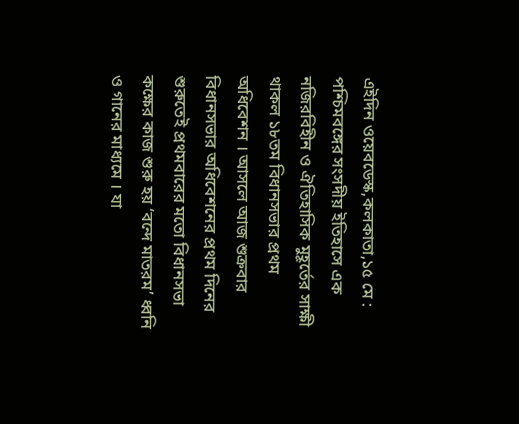এইদিন ওয়েবডেস্ক,কলকাতা,১৫ মে : পশ্চিমবঙ্গের সংসদীয় ইতিহাসে এক নজিরবিহীন ও ঐতিহাসিক মুহূর্তের সাক্ষী থাকল ১৮তম বিধানসভার প্রথম অধিবেশন । আসলে আজ শুক্রবার বিধানসভার অধিবেশনের প্রথম দিনের শুরুতেই প্রথমবারের মতো বিধানসভা কক্ষের কাজ শুরু হয় ‘বন্দে মাতরম’ ধ্বনি ও গানের মাধ্যমে । যা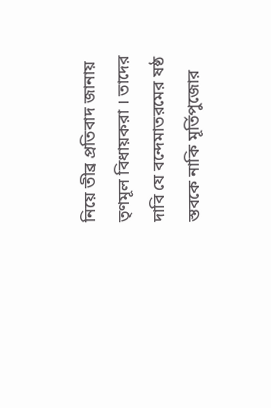নিয়ে তীব্র প্রতিবাদ জানায় তৃণমূল বিধায়করা । তাদের দাবি যে বন্দেমাতরমের ষষ্ঠ স্তবকে নাকি মূর্তিপুজোর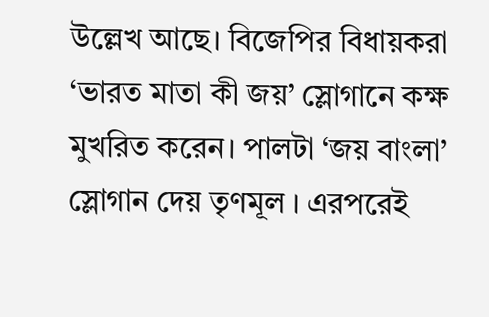উল্লেখ আছে। বিজেপির বিধায়করা ‘ভারত মাতা কী জয়’ স্লোগানে কক্ষ মুখরিত করেন। পালটা ‘জয় বাংলা’ স্লোগান দেয় তৃণমূল । এরপরেই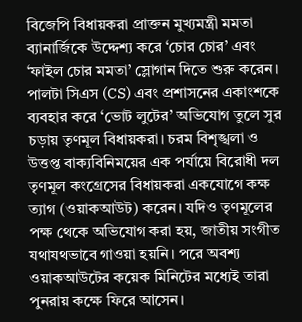বিজেপি বিধায়করা প্রাক্তন মুখ্যমন্ত্রী মমতা ব্যানার্জিকে উদ্দেশ্য করে ‘চোর চোর’ এবং ‘ফাইল চোর মমতা’ স্লোগান দিতে শুরু করেন। পালটা সিএস (CS) এবং প্রশাসনের একাংশকে ব্যবহার করে ‘ভোট লুটের’ অভিযোগ তুলে সুর চড়ায় তৃণমূল বিধায়করা। চরম বিশৃঙ্খলা ও উত্তপ্ত বাক্যবিনিময়ের এক পর্যায়ে বিরোধী দল তৃণমূল কংগ্রেসের বিধায়করা একযোগে কক্ষ ত্যাগ (ওয়াকআউট) করেন। যদিও তৃণমূলের পক্ষ থেকে অভিযোগ করা হয়, জাতীয় সংগীত যথাযথভাবে গাওয়া হয়নি। পরে অবশ্য ওয়াকআউটের কয়েক মিনিটের মধ্যেই তারা পুনরায় কক্ষে ফিরে আসেন।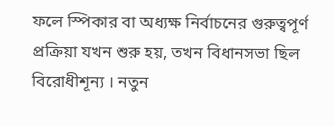ফলে স্পিকার বা অধ্যক্ষ নির্বাচনের গুরুত্বপূর্ণ প্রক্রিয়া যখন শুরু হয়, তখন বিধানসভা ছিল বিরোধীশূন্য । নতুন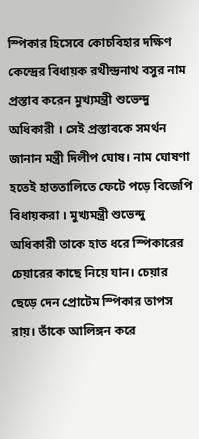স্পিকার হিসেবে কোচবিহার দক্ষিণ কেন্দ্রের বিধায়ক রথীন্দ্রনাথ বসুর নাম প্রস্তাব করেন মুখ্যমন্ত্রী শুভেন্দু অধিকারী । সেই প্রস্তাবকে সমর্থন জানান মন্ত্রী দিলীপ ঘোষ। নাম ঘোষণা হতেই হাততালিতে ফেটে পড়ে বিজেপি বিধায়করা । মুখ্যমন্ত্রী শুভেন্দু অধিকারী তাকে হাত ধরে স্পিকারের চেয়ারের কাছে নিয়ে যান। চেয়ার ছেড়ে দেন প্রোটেম স্পিকার তাপস রায়। তাঁকে আলিঙ্গন করে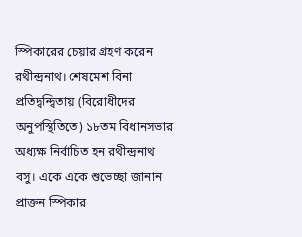স্পিকারের চেয়ার গ্রহণ করেন রথীন্দ্রনাথ। শেষমেশ বিনা প্রতিদ্বন্দ্বিতায় (বিরোধীদের অনুপস্থিতিতে) ১৮তম বিধানসভার অধ্যক্ষ নির্বাচিত হন রথীন্দ্রনাথ বসু। একে একে শুভেচ্ছা জানান প্রাক্তন স্পিকার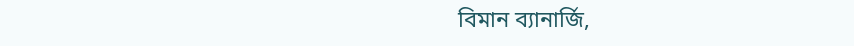বিমান ব্যানার্জি,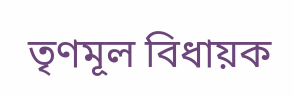তৃণমূল বিধায়ক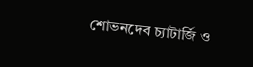শোভনদেব চ্যাটার্জি ও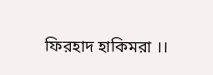ফিরহাদ হাকিমরা ।।